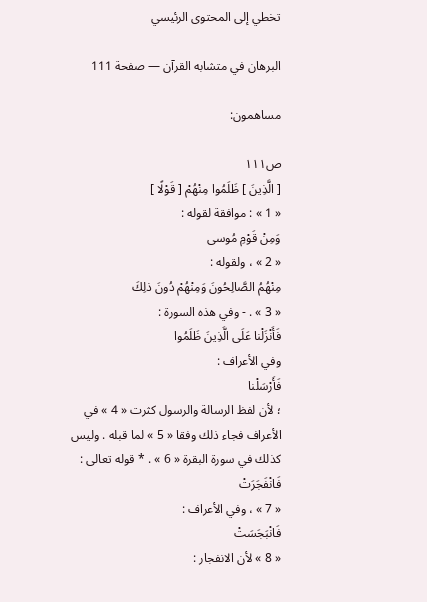تخطي إلى المحتوى الرئيسي

البرهان في متشابه القرآن — صفحة 111

مساهمون:

ص١١١
[ الَّذِينَ ] ظَلَمُوا مِنْهُمْ [ قَوْلًا ]
« 1 » : موافقة لقوله :
وَمِنْ قَوْمِ مُوسى
« 2 » ، ولقوله :
مِنْهُمُ الصَّالِحُونَ وَمِنْهُمْ دُونَ ذلِكَ
« 3 » . - وفي هذه السورة :
فَأَنْزَلْنا عَلَى الَّذِينَ ظَلَمُوا
وفي الأعراف :
فَأَرْسَلْنا
؛ لأن لفظ الرسالة والرسول كثرت « 4 » في الأعراف فجاء ذلك وفقا « 5 » لما قبله . وليس كذلك في سورة البقرة « 6 » . * قوله تعالى :
فَانْفَجَرَتْ
« 7 » ، وفي الأعراف :
فَانْبَجَسَتْ
« 8 » لأن الانفجار :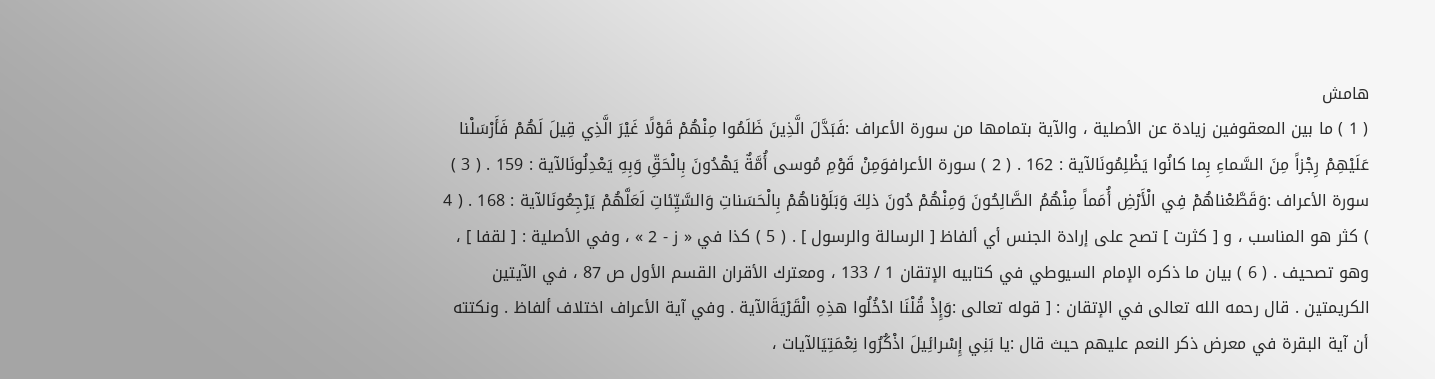هامش
( 1 ) ما بين المعقوفين زيادة عن الأصلية ، والآية بتمامها من سورة الأعراف :فَبَدَّلَ الَّذِينَ ظَلَمُوا مِنْهُمْ قَوْلًا غَيْرَ الَّذِي قِيلَ لَهُمْ فَأَرْسَلْنا عَلَيْهِمْ رِجْزاً مِنَ السَّماءِ بِما كانُوا يَظْلِمُونَالآية : 162 . ( 2 ) سورة الأعرافوَمِنْ قَوْمِ مُوسى أُمَّةٌ يَهْدُونَ بِالْحَقِّ وَبِهِ يَعْدِلُونَالآية : 159 . ( 3 ) سورة الأعراف :وَقَطَّعْناهُمْ فِي الْأَرْضِ أُمَماً مِنْهُمُ الصَّالِحُونَ وَمِنْهُمْ دُونَ ذلِكَ وَبَلَوْناهُمْ بِالْحَسَناتِ وَالسَّيِّئاتِ لَعَلَّهُمْ يَرْجِعُونَالآية : 168 . ( 4 ) كثر هو المناسب ، و [ كثرت ] تصح على إرادة الجنس أي ألفاظ [ الرسالة والرسول ] . ( 5 ) كذا في « ز - 2 » ، وفي الأصلية : [ لقفا ] ، وهو تصحيف . ( 6 ) بيان ما ذكره الإمام السيوطي في كتابيه الإتقان 1 / 133 ، ومعترك الأقران القسم الأول ص 87 ، في الآيتين الكريمتين . قال رحمه الله تعالى في الإتقان : [ قوله تعالى :وَإِذْ قُلْنَا ادْخُلُوا هذِهِ الْقَرْيَةَالآية . وفي آية الأعراف اختلاف ألفاظ . ونكتته أن آية البقرة في معرض ذكر النعم عليهم حيث قال :يا بَنِي إِسْرائِيلَ اذْكُرُوا نِعْمَتِيَالآيات ،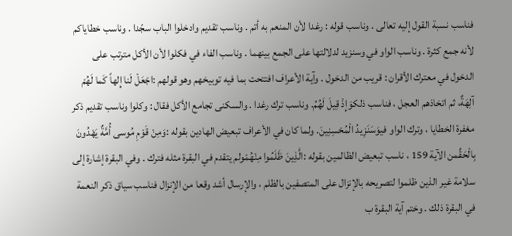فناسب نسبة القول إليه تعالى . وناسب قوله : رغدا لأن المنعم به أتم . وناسب تقديم وادخلوا الباب سجّدا . وناسب خطاياكم لأنه جمع كثرة . وناسب الواو في وسنزيد لدلالتها على الجمع بينهما . وناسب الفاء في فكلوا لأن الأكل مترتب على الدخول في معترك الأقران : قريب من الدخول . وآية الأعراف افتتحت بما فيه توبيخهم وهو قولهم :اجْعَلْ لَنا إِلهاً كَما لَهُمْ آلِهَةٌ، ثم اتخاذهم العجل ، فناسب ذلكوَإِذْ قِيلَ لَهُمُ. وناسب ترك رغدا . والسكنى تجامع الأكل فقال : وكلوا وناسب تقديم ذكر مغفرة الخطايا ، وترك الواو فيوَسَنَزِيدُ الْمُحْسِنِينَ. ولما كان في الأعراف تبعيض الهادين بقوله :وَمِنْ قَوْمِ مُوسى أُمَّةٌ يَهْدُونَ بِالْحَقِّمن الآية 159 ، ناسب تبعيض الظالمين بقوله :الَّذِينَ ظَلَمُوا مِنْهُمْولم يتقدم في البقرة مثله فترك . وفي البقرة إشارة إلى سلامة غير الذين ظلموا لتصريحه بالإنزال على المتصفين بالظلم ، والإرسال أشد وقعا من الإنزال فناسب سياق ذكر النعمة في البقرة ذلك . وختم آية البقرة ب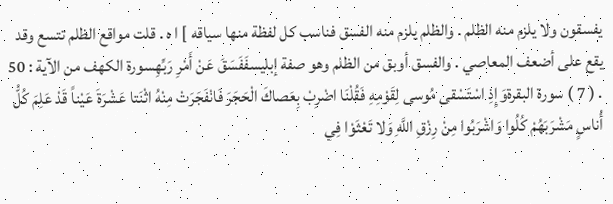يفسقون ولا يلزم منه الظلم . والظلم يلزم منه الفسق فناسب كل لفظة منها سياقه ] ا ه . قلت مواقع الظلم تتسع وقد يقع على أضعف المعاصي . والفسق أوبق من الظلم وهو صفة إبليسفَفَسَقَ عَنْ أَمْرِ رَبِّهِسورة الكهف من الآية : 50 . ( 7 ) سورة البقرةوَإِذِ اسْتَسْقى مُوسى لِقَوْمِهِ فَقُلْنَا اضْرِبْ بِعَصاكَ الْحَجَرَ فَانْفَجَرَتْ مِنْهُ اثْنَتا عَشْرَةَ عَيْناً قَدْ عَلِمَ كُلُّ أُناسٍ مَشْرَبَهُمْ كُلُوا وَاشْرَبُوا مِنْ رِزْقِ اللَّهِ وَلا تَعْثَوْا فِي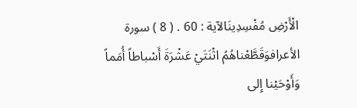الْأَرْضِ مُفْسِدِينَالآية : 60 . ( 8 ) سورة الأعرافوَقَطَّعْناهُمُ اثْنَتَيْ عَشْرَةَ أَسْباطاً أُمَماً وَأَوْحَيْنا إِلى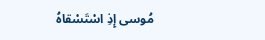مُوسى إِذِ اسْتَسْقاهُ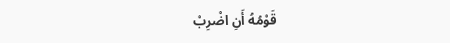قَوْمُهُ أَنِ اضْرِبْ